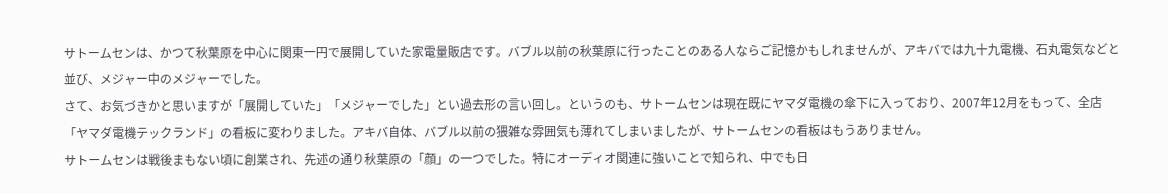サトームセンは、かつて秋葉原を中心に関東一円で展開していた家電量販店です。バブル以前の秋葉原に行ったことのある人ならご記憶かもしれませんが、アキバでは九十九電機、石丸電気などと並び、メジャー中のメジャーでした。
さて、お気づきかと思いますが「展開していた」「メジャーでした」とい過去形の言い回し。というのも、サトームセンは現在既にヤマダ電機の傘下に入っており、2007年12月をもって、全店「ヤマダ電機テックランド」の看板に変わりました。アキバ自体、バブル以前の猥雑な雰囲気も薄れてしまいましたが、サトームセンの看板はもうありません。
サトームセンは戦後まもない頃に創業され、先述の通り秋葉原の「顔」の一つでした。特にオーディオ関連に強いことで知られ、中でも日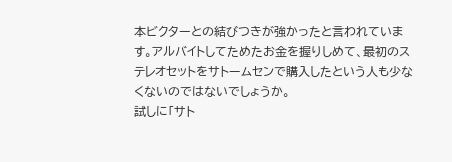本ビクターとの結びつきが強かったと言われています。アルバイトしてためたお金を握りしめて、最初のステレオセットをサトームセンで購入したという人も少なくないのではないでしょうか。
試しに「サト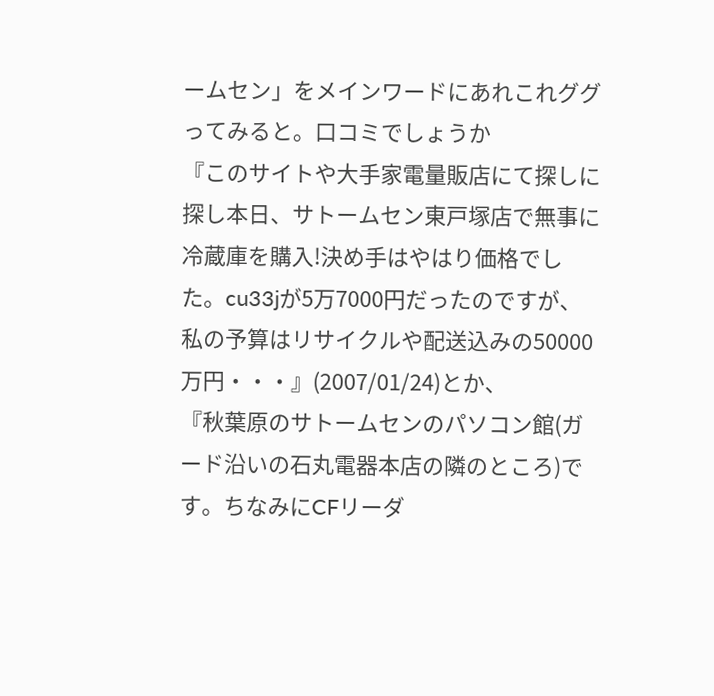ームセン」をメインワードにあれこれググってみると。口コミでしょうか
『このサイトや大手家電量販店にて探しに探し本日、サトームセン東戸塚店で無事に冷蔵庫を購入!決め手はやはり価格でした。cu33jが5万7000円だったのですが、私の予算はリサイクルや配送込みの50000万円・・・』(2007/01/24)とか、
『秋葉原のサトームセンのパソコン館(ガード沿いの石丸電器本店の隣のところ)です。ちなみにCFリーダ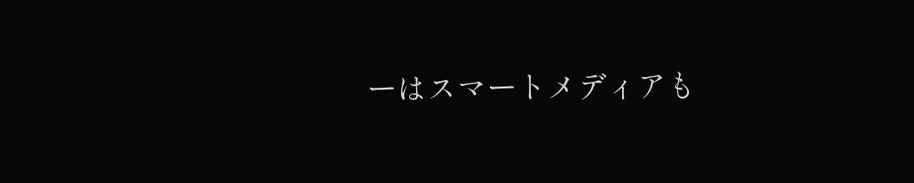ーはスマートメディアも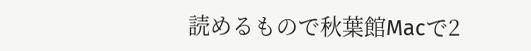読めるもので秋葉館Macで2